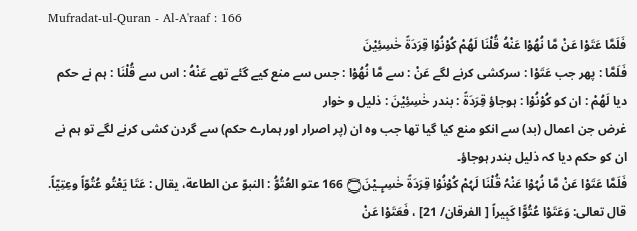Mufradat-ul-Quran - Al-A'raaf : 166
فَلَمَّا عَتَوْا عَنْ مَّا نُهُوْا عَنْهُ قُلْنَا لَهُمْ كُوْنُوْا قِرَدَةً خٰسِئِیْنَ
فَلَمَّا : پھر جب عَتَوْا : سرکشی کرنے لگے عَنْ : سے مَّا نُهُوْا : جس سے منع کیے گئے تھے عَنْهُ : اس سے قُلْنَا : ہم نے حکم دیا لَهُمْ : ان کو كُوْنُوْا : ہوجاؤ قِرَدَةً : بندر خٰسِئِيْنَ : ذلیل و خوار
غرض جن اعمال (بد) سے انکو منع کیا گیا تھا جب وہ ان (پر اصرار اور ہمارے حکم) سے گردن کشی کرنے لگے تو ہم نے ان کو حکم دیا کہ ذلیل بندر ہوجاؤ۔
فَلَمَّا عَتَوْا عَنْ مَّا نُہُوْا عَنْہُ قُلْنَا لَہُمْ كُوْنُوْا قِرَدَۃً خٰسِـِٕـيْنَ۝ 166 عتو العُتُوُّ : النبوّ عن الطاعة، يقال : عَتَا يَعْتُو عُتُوّاً وعِتِيّاً. قال تعالی: وَعَتَوْا عُتُوًّا كَبِيراً [ الفرقان/ 21] ، فَعَتَوْا عَنْ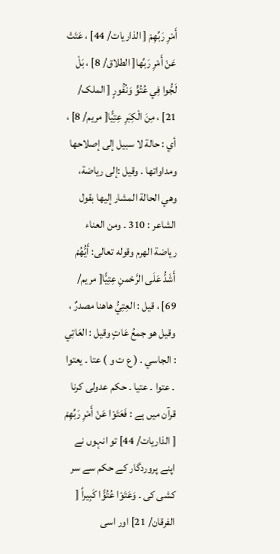أَمْرِ رَبِّهِمْ [ الذاریات/ 44] ، عَتَتْ عَنْ أَمْرِ رَبِّها[ الطلاق/ 8] ، بَلْ لَجُّوا فِي عُتُوٍّ وَنُفُورٍ [ الملک/ 21] ، مِنَ الْكِبَرِ عِتِيًّا[ مریم/ 8] ، أي : حالة لا سبیل إلى إصلاحها ومداواتها . وقیل :إلى رياضة، وهي الحالة المشار إليها بقول الشاعر : 310 ۔ ومن العناء رياضة الهرم وقوله تعالی: أَيُّهُمْ أَشَدُّ عَلَى الرَّحْمنِ عِتِيًّا[ مریم/ 69] ، قيل : العِتِيُّ هاهنا مصدرٌ ، وقیل هو جمعُ عَاتٍ وقیل : العَاتِي : الجاسي . ( ع ت و ) عتا ۔ یعتوا ۔ عتوا ۔ عتیا ۔ حکم عدولی کرنا قرآن میں ہے : فَعَتَوْا عَنْ أَمْرِ رَبِّهِمْ [ الذاریات/ 44] تو انہوں نے اپنے پروردگار کے حکم سے سر کشی کی ۔ وَعَتَوْا عُتُوًّا كَبِيراً [ الفرقان/ 21] اور اسی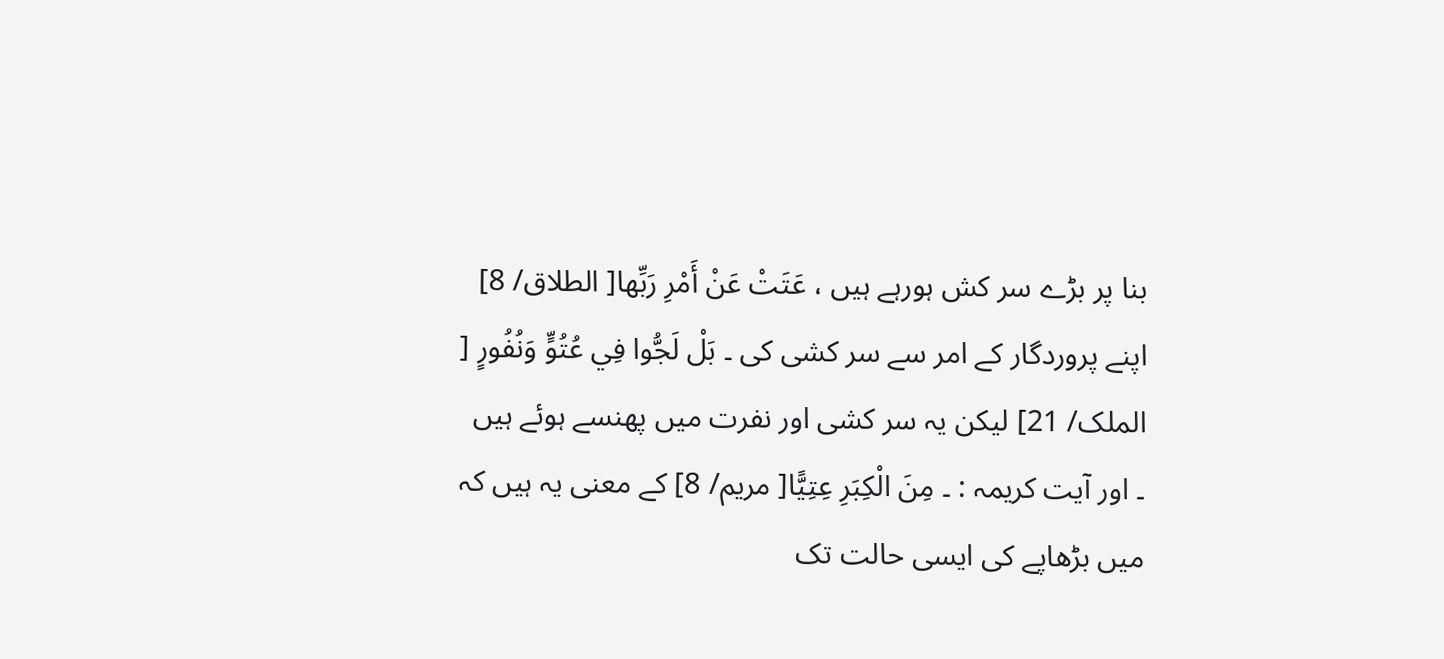بنا پر بڑے سر کش ہورہے ہیں ، عَتَتْ عَنْ أَمْرِ رَبِّها[ الطلاق/ 8] اپنے پروردگار کے امر سے سر کشی کی ۔ بَلْ لَجُّوا فِي عُتُوٍّ وَنُفُورٍ [ الملک/ 21] لیکن یہ سر کشی اور نفرت میں پھنسے ہوئے ہیں ۔ اور آیت کریمہ : ۔ مِنَ الْكِبَرِ عِتِيًّا[ مریم/ 8] کے معنی یہ ہیں کہ میں بڑھاپے کی ایسی حالت تک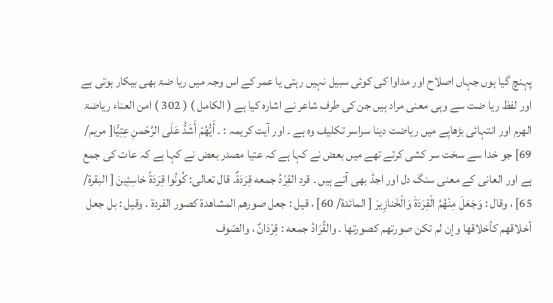پہنچ گیا ہوں جہاں اصلاح اور مداوا کی کوئی سبیل نہیں رہتی یا عمر کے اس وجہ میں ریا ضۃ بھی بیکار ہوتی ہے اور لفظ ریا ضت سے وہی معنی مراد ہیں جن کی طرف شاعر نے اشارہ کیا ہے ( الکامل ) ( 302 ) امن العناء ریاضۃ الھرم اور انتہائی بڑھاپے میں ریاضت دینا سراسر تکلیف وہ ہے ۔ اور آیت کریمہ : ۔ أَيُّهُمْ أَشَدُّ عَلَى الرَّحْمنِ عِتِيًّا[ مریم/ 69] جو خدا سے سخت سر کشی کرتے تھے میں بعض نے کہا ہے کہ عتیا مصدر بعض نے کہا ہے کہ عات کی جمع ہے اور العانی کے معنی سنگ دل اور اجڈ بھی آتے ہیں ۔ قرد القِرْدُ جمعه قِرَدَةٌ. قال تعالی: كُونُوا قِرَدَةً خاسِئِينَ [ البقرة/ 65] ، وقال : وَجَعَلَ مِنْهُمُ الْقِرَدَةَ وَالْخَنازِيرَ [ المائدة/ 60] ، قيل : جعل صورهم المشاهدة کصور القردة . وقیل : بل جعل أخلاقهم كأخلاقها وإن لم تکن صورتهم کصورتها . والقُرَادُ جمعه : قِرْدَانٌ ، والصّوف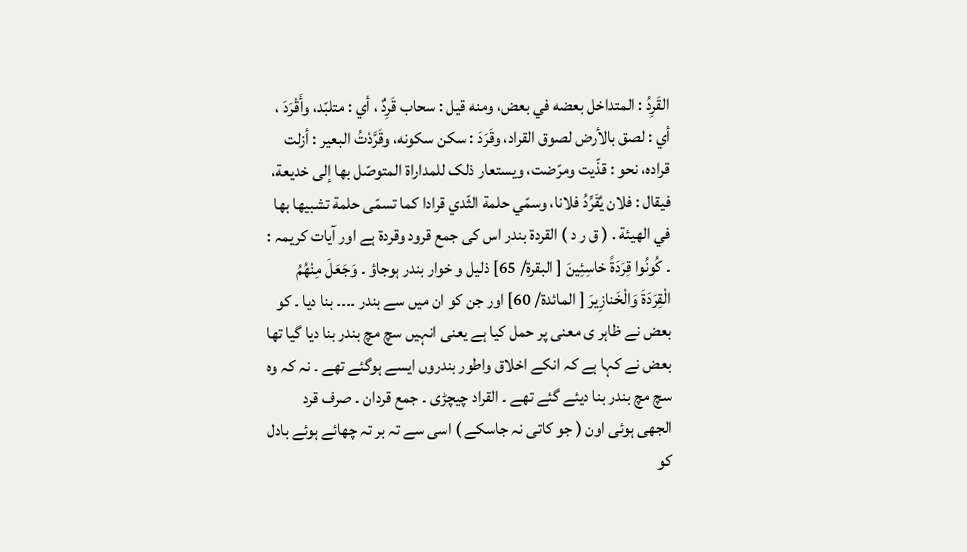القَرِدُ : المتداخل بعضه في بعض، ومنه قيل : سحاب قَرِدٌ ، أي : متلبّد، وأَقْرَدَ ، أي : لصق بالأرض لصوق القراد، وقَرَدَ : سکن سکونه، وقَرَّدْتُ البعیر : أزلت قراده، نحو : قذّيت ومرّضت، ويستعار ذلک للمداراة المتوصّل بها إلى خدیعة، فيقال : فلان يُقَرِّدُ فلانا، وسمّي حلمة الثّدي قرادا کما تسمّى حلمة تشبيها بها في الهيئة . ( ق ر د ) القردۃ بندر اس کی جمع قرود وقردۃ ہے اور آیات کریمہ : ۔ كُونُوا قِرَدَةً خاسِئِينَ [ البقرة/ 65] ذلیل و خوار بندر ہوجاؤ ۔ وَجَعَلَ مِنْهُمُ الْقِرَدَةَ وَالْخَنازِيرَ [ المائدة/ 60] اور جن کو ان میں سے بندر ۔۔۔۔ بنا دیا ۔ کو بعض نے ظاہر ی معنی پر حمل کیا ہے یعنی انہیں سچ مچ بندر بنا دیا گیا تھا بعض نے کہا ہے کہ انکے اخلاق واطور بندروں ایسے ہوگئے تھے ۔ نہ کہ وہ سچ مچ بندر بنا دیئے گئے تھے ۔ القراد چیچڑی ۔ جمع قردان ۔ صرف قرد الجھی ہوئی اون ( جو کاتی نہ جاسکے ) اسی سے تہ بر تہ چھائے ہوئے بادل کو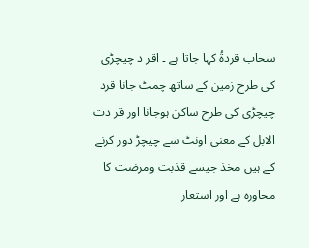سحاب قردۃُ کہا جاتا ہے ۔ اقر د چیچڑی کی طرح زمین کے ساتھ چمٹ جانا قرد چیچڑی کی طرح ساکن ہوجانا اور قر دت الابل کے معنی اونٹ سے چیچڑ دور کرنے کے ہیں مخذ جیسے قذبت ومرضت کا محاورہ ہے اور استعار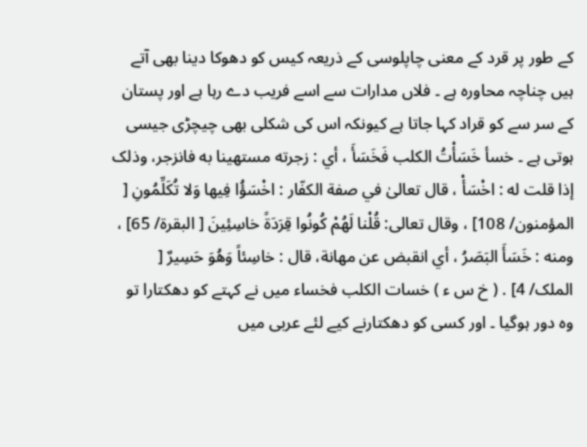کے طور پر قرد کے معنی چاپلوسی کے ذریعہ کیس کو دھوکا دینا بھی آتے ہیں چناچہ محاورہ ہے ۔ فلاں مدارات سے اسے فریب دے رہا ہے اور پستان کے سر سے کو قراد کہا جاتا ہے کیونکہ اس کی شکلی بھی چیچڑی جیسی ہوتی ہے ۔ خسأ خَسَأْتُ الکلب فَخَسَأَ ، أي : زجرته مستهينا به فانزجر، وذلک إذا قلت له : اخْسَأْ ، قال تعالیٰ في صفة الكفّار : اخْسَؤُا فِيها وَلا تُكَلِّمُونِ [ المؤمنون/ 108] ، وقال تعالی: قُلْنا لَهُمْ كُونُوا قِرَدَةً خاسِئِينَ [ البقرة/ 65] ، ومنه : خَسَأَ البَصَرُ ، أي انقبض عن مهانة، قال : خاسِئاً وَهُوَ حَسِيرٌ [ الملک/ 4] . ( خ س ء ) خسات الکلب فخساء میں نے کہتے کو دھکتارا تو وہ دور ہوگیا ۔ اور کسی کو دھکتارنے کیے لئے عربی میں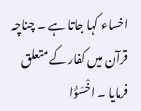اخساء کہا جاتا ہے ۔ چناچہ قرآن میں کفار کے متعلق فرمایا ۔ اخْسَؤُا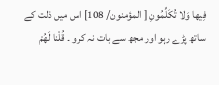فِيها وَلا تُكَلِّمُونِ [ المؤمنون/ 108] اس میں ذلت کے ساتھ پڑے رہو اور مجھ سے بات نہ کرو ۔ قُلْنا لَهُمْ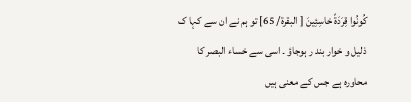كُونُوا قِرَدَةً خاسِئِينَ [ البقرة/ 65] تو ہم نے ان سے کہا ک ذلیل و خوار بند ر ہوجاؤ ۔ اسی سے خساء البصر کا محاورہ ہے جس کے معنی ہیں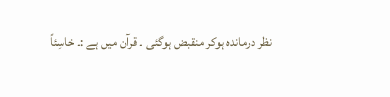نظر درماندہ ہوکر منقبض ہوگئی ۔ قرآن میں ہے :۔ خاسِئاً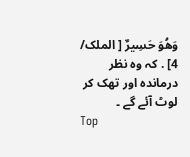وَهُوَ حَسِيرٌ [ الملک/ 4] . کہ وہ نظر درماندہ اور تھک کر لوٹ آئے گے ۔
Top